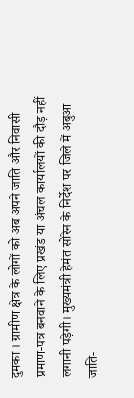दुमका । ग्रामीण क्षेत्र के लोगों को अब अपने जाति और निवासी प्रमाण-पत्र बनवाने के लिए प्रखंड या अंचल कार्यालयों की दौड़ नहीं लगानी पड़ेगी। मुख्यमंत्री हेमंत सोरेन के निर्देश पर जिले में अबुआ जाति-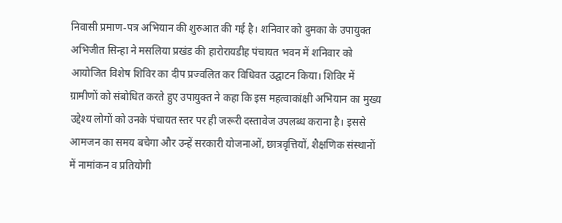निवासी प्रमाण-पत्र अभियान की शुरुआत की गई है। शनिवार को दुमका के उपायुक्त अभिजीत सिन्हा ने मसलिया प्रखंड की हारोरायडीह पंचायत भवन में शनिवार को आयोजित विशेष शिविर का दीप प्रज्वलित कर विधिवत उद्घाटन किया। शिविर में ग्रामीणों को संबोधित करते हुए उपायुक्त ने कहा कि इस महत्वाकांक्षी अभियान का मुख्य उद्देश्य लोगों को उनके पंचायत स्तर पर ही जरूरी दस्तावेज उपलब्ध कराना है। इससे आमजन का समय बचेगा और उन्हें सरकारी योजनाओं, छात्रवृत्तियों, शैक्षणिक संस्थानों में नामांकन व प्रतियोगी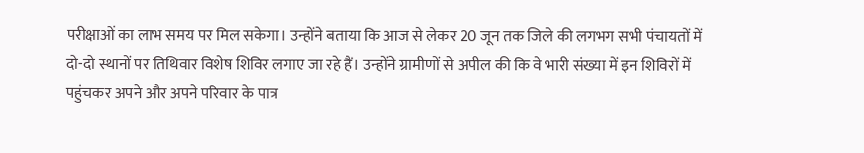परीक्षाओं का लाभ समय पर मिल सकेगा। उन्होंने बताया कि आज से लेकर 20 जून तक जिले की लगभग सभी पंचायतों में दो-दो स्थानों पर तिथिवार विशेष शिविर लगाए जा रहे हैं। उन्होंने ग्रामीणों से अपील की कि वे भारी संख्या में इन शिविरों में पहुंचकर अपने और अपने परिवार के पात्र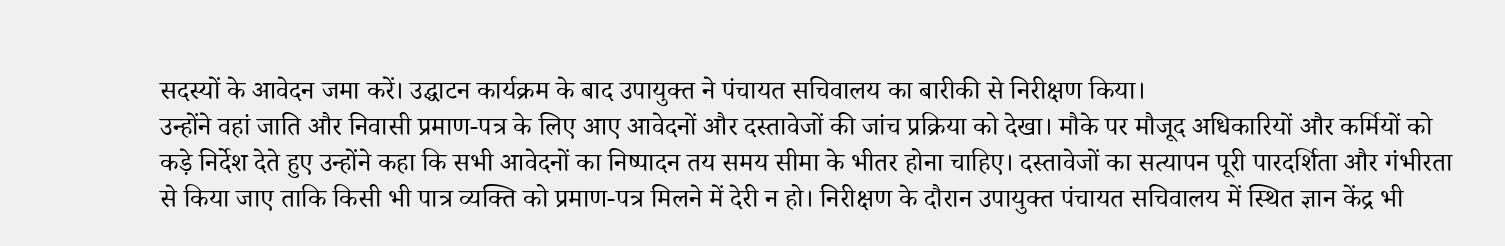सदस्यों के आवेदन जमा करें। उद्घाटन कार्यक्रम के बाद उपायुक्त ने पंचायत सचिवालय का बारीकी से निरीक्षण किया।
उन्होंने वहां जाति और निवासी प्रमाण-पत्र के लिए आए आवेदनों और दस्तावेजों की जांच प्रक्रिया को देखा। मौके पर मौजूद अधिकारियों और कर्मियों को कड़े निर्देश देते हुए उन्होंने कहा कि सभी आवेदनों का निष्पादन तय समय सीमा के भीतर होना चाहिए। दस्तावेजों का सत्यापन पूरी पारदर्शिता और गंभीरता से किया जाए ताकि किसी भी पात्र व्यक्ति को प्रमाण-पत्र मिलने में देरी न हो। निरीक्षण के दौरान उपायुक्त पंचायत सचिवालय में स्थित ज्ञान केंद्र भी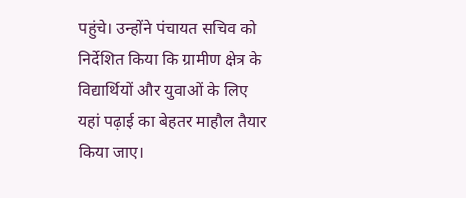पहुंचे। उन्होंने पंचायत सचिव को निर्देशित किया कि ग्रामीण क्षेत्र के विद्यार्थियों और युवाओं के लिए यहां पढ़ाई का बेहतर माहौल तैयार किया जाए।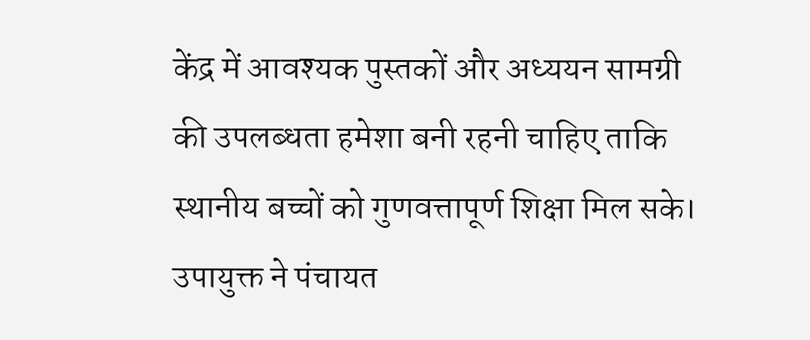केंद्र में आवश्यक पुस्तकों और अध्ययन सामग्री की उपलब्धता हमेशा बनी रहनी चाहिए ताकि स्थानीय बच्चों को गुणवत्तापूर्ण शिक्षा मिल सके।
उपायुक्त ने पंचायत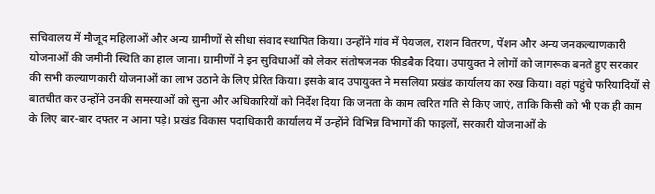सचिवालय में मौजूद महिलाओं और अन्य ग्रामीणों से सीधा संवाद स्थापित किया। उन्होंने गांव में पेयजल, राशन वितरण, पेंशन और अन्य जनकल्याणकारी योजनाओं की जमीनी स्थिति का हाल जाना। ग्रामीणों ने इन सुविधाओं को लेकर संतोषजनक फीडबैक दिया। उपायुक्त ने लोगों को जागरूक बनते हुए सरकार की सभी कल्याणकारी योजनाओं का लाभ उठाने के लिए प्रेरित किया। इसके बाद उपायुक्त ने मसलिया प्रखंड कार्यालय का रुख किया। वहां पहुंचे फरियादियों से बातचीत कर उन्होंने उनकी समस्याओं को सुना और अधिकारियों को निर्देश दिया कि जनता के काम त्वरित गति से किए जाएं, ताकि किसी को भी एक ही काम के लिए बार-बार दफ्तर न आना पड़े। प्रखंड विकास पदाधिकारी कार्यालय में उन्होंने विभिन्न विभागों की फाइलों, सरकारी योजनाओं के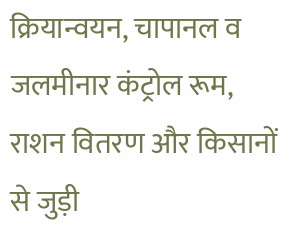क्रियान्वयन, चापानल व जलमीनार कंट्रोल रूम, राशन वितरण और किसानों से जुड़ी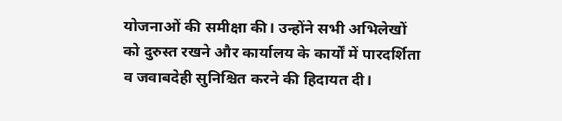योजनाओं की समीक्षा की। उन्होंने सभी अभिलेखों को दुरुस्त रखने और कार्यालय के कार्यों में पारदर्शिता व जवाबदेही सुनिश्चित करने की हिदायत दी।